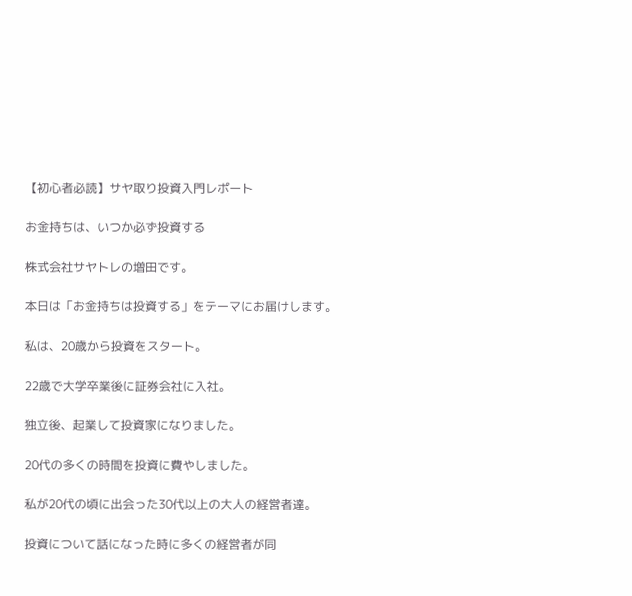【初心者必読】サヤ取り投資入門レポート

お金持ちは、いつか必ず投資する

株式会社サヤトレの増田です。

本日は「お金持ちは投資する」をテーマにお届けします。

私は、20歳から投資をスタート。

22歳で大学卒業後に証券会社に入社。

独立後、起業して投資家になりました。

20代の多くの時間を投資に費やしました。

私が20代の頃に出会った30代以上の大人の経営者達。

投資について話になった時に多くの経営者が同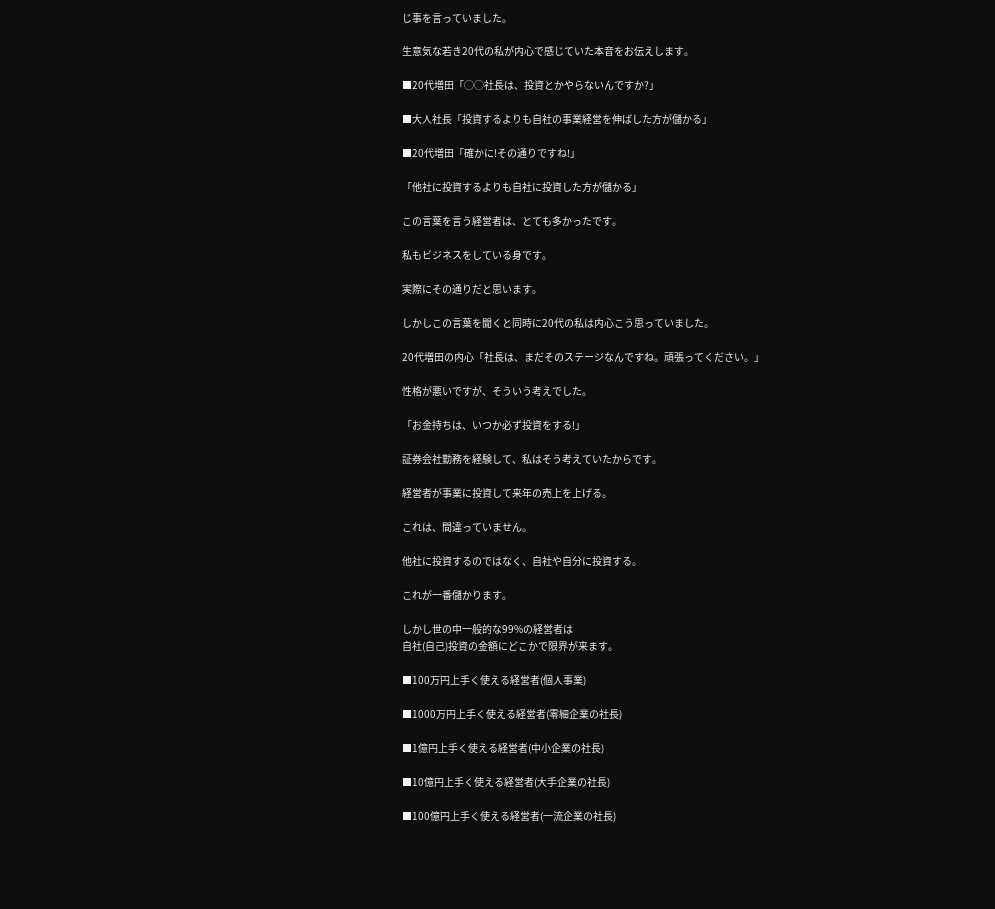じ事を言っていました。

生意気な若き20代の私が内心で感じていた本音をお伝えします。

■20代増田「◯◯社長は、投資とかやらないんですか?」

■大人社長「投資するよりも自社の事業経営を伸ばした方が儲かる」

■20代増田「確かに!その通りですね!」

「他社に投資するよりも自社に投資した方が儲かる」

この言葉を言う経営者は、とても多かったです。

私もビジネスをしている身です。

実際にその通りだと思います。

しかしこの言葉を聞くと同時に20代の私は内心こう思っていました。

20代増田の内心「社長は、まだそのステージなんですね。頑張ってください。」

性格が悪いですが、そういう考えでした。

「お金持ちは、いつか必ず投資をする!」

証券会社勤務を経験して、私はそう考えていたからです。

経営者が事業に投資して来年の売上を上げる。

これは、間違っていません。

他社に投資するのではなく、自社や自分に投資する。

これが一番儲かります。

しかし世の中一般的な99%の経営者は
自社(自己)投資の金額にどこかで限界が来ます。

■100万円上手く使える経営者(個人事業)

■1000万円上手く使える経営者(零細企業の社長)

■1億円上手く使える経営者(中小企業の社長)

■10億円上手く使える経営者(大手企業の社長)

■100億円上手く使える経営者(一流企業の社長)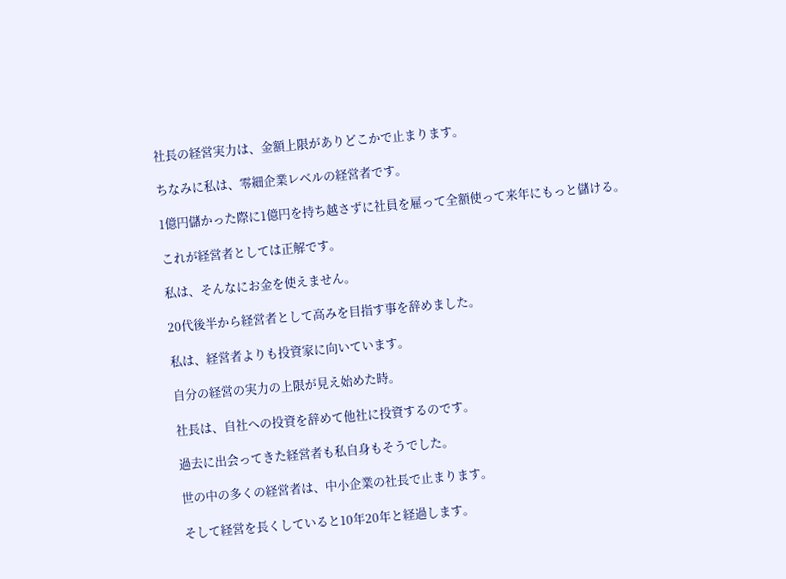社長の経営実力は、金額上限がありどこかで止まります。

ちなみに私は、零細企業レベルの経営者です。

1億円儲かった際に1億円を持ち越さずに社員を雇って全額使って来年にもっと儲ける。

これが経営者としては正解です。

私は、そんなにお金を使えません。

20代後半から経営者として高みを目指す事を辞めました。

私は、経営者よりも投資家に向いています。

自分の経営の実力の上限が見え始めた時。

社長は、自社への投資を辞めて他社に投資するのです。

過去に出会ってきた経営者も私自身もそうでした。

世の中の多くの経営者は、中小企業の社長で止まります。

そして経営を長くしていると10年20年と経過します。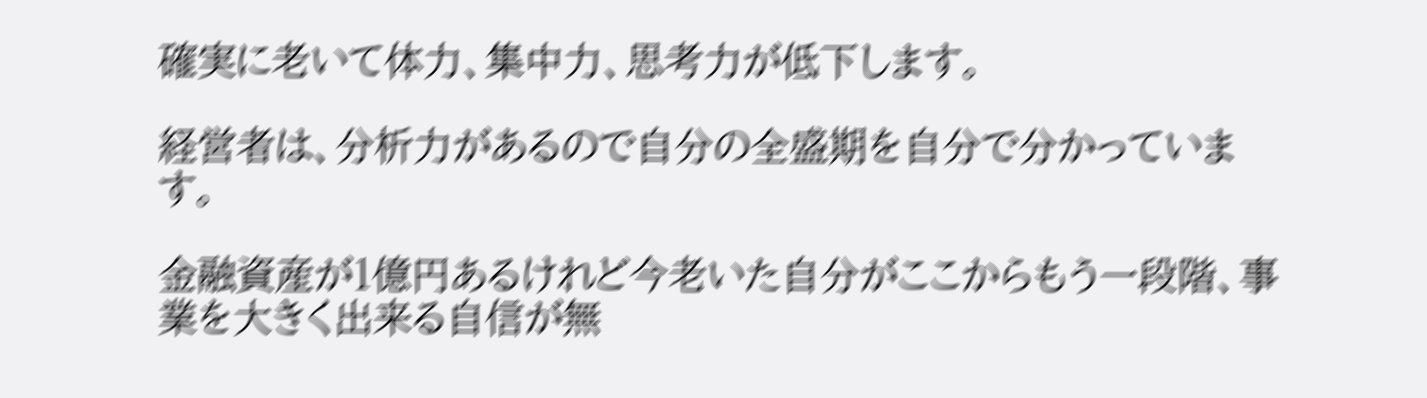確実に老いて体力、集中力、思考力が低下します。

経営者は、分析力があるので自分の全盛期を自分で分かっています。

金融資産が1億円あるけれど今老いた自分がここからもう一段階、事業を大きく出来る自信が無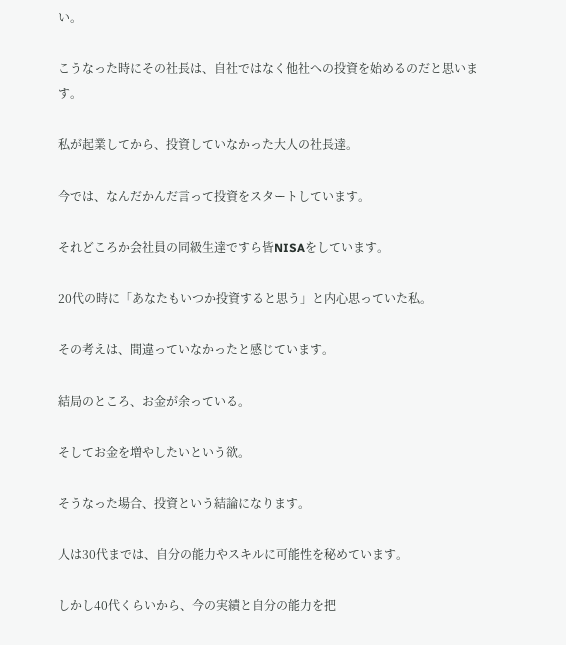い。

こうなった時にその社長は、自社ではなく他社への投資を始めるのだと思います。

私が起業してから、投資していなかった大人の社長達。

今では、なんだかんだ言って投資をスタートしています。

それどころか会社員の同級生達ですら皆NISAをしています。

20代の時に「あなたもいつか投資すると思う」と内心思っていた私。

その考えは、間違っていなかったと感じています。

結局のところ、お金が余っている。

そしてお金を増やしたいという欲。

そうなった場合、投資という結論になります。

人は30代までは、自分の能力やスキルに可能性を秘めています。

しかし40代くらいから、今の実績と自分の能力を把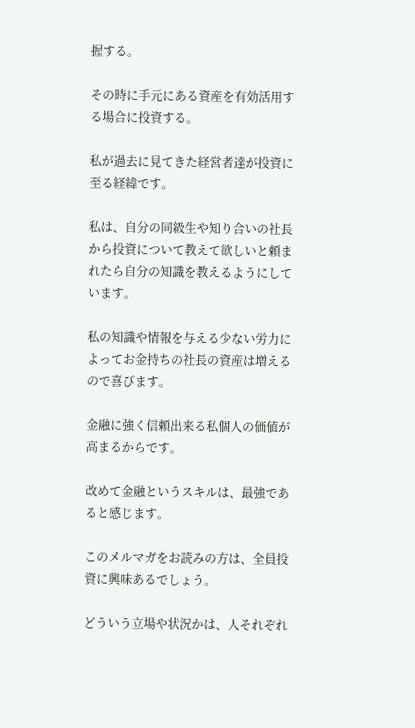握する。

その時に手元にある資産を有効活用する場合に投資する。

私が過去に見てきた経営者達が投資に至る経緯です。

私は、自分の同級生や知り合いの社長から投資について教えて欲しいと頼まれたら自分の知識を教えるようにしています。

私の知識や情報を与える少ない労力によってお金持ちの社長の資産は増えるので喜びます。

金融に強く信頼出来る私個人の価値が高まるからです。

改めて金融というスキルは、最強であると感じます。

このメルマガをお読みの方は、全員投資に興味あるでしょう。

どういう立場や状況かは、人それぞれ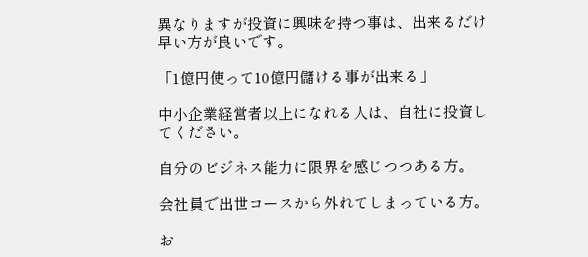異なりますが投資に興味を持つ事は、出来るだけ早い方が良いです。

「1億円使って10億円儲ける事が出来る」

中小企業経営者以上になれる人は、自社に投資してください。

自分のビジネス能力に限界を感じつつある方。

会社員で出世コースから外れてしまっている方。

お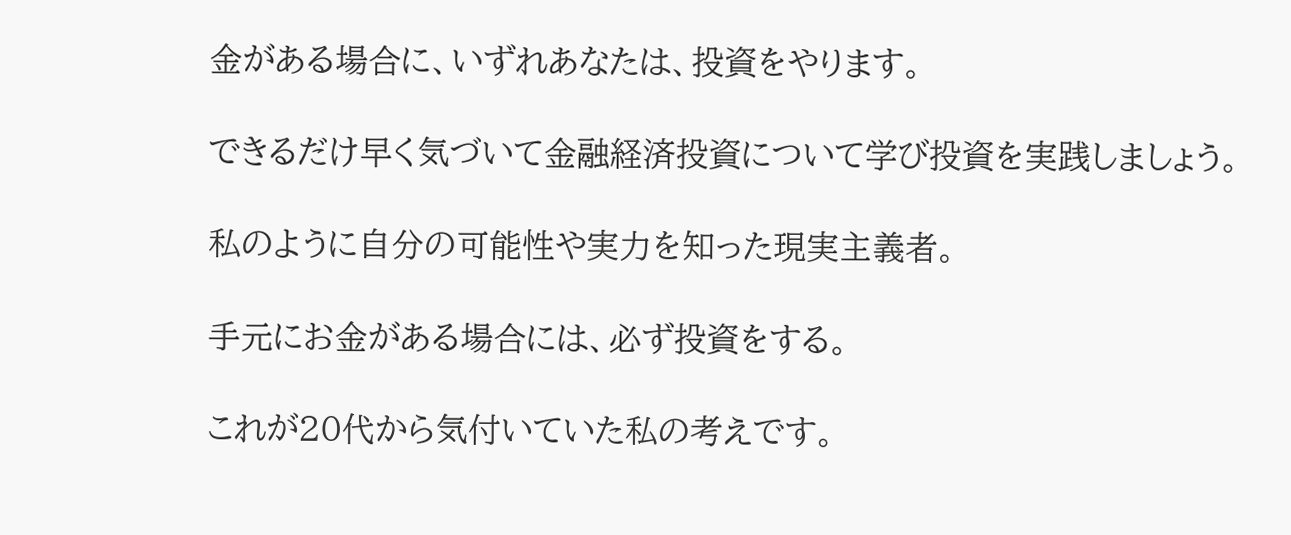金がある場合に、いずれあなたは、投資をやります。

できるだけ早く気づいて金融経済投資について学び投資を実践しましょう。

私のように自分の可能性や実力を知った現実主義者。

手元にお金がある場合には、必ず投資をする。

これが20代から気付いていた私の考えです。